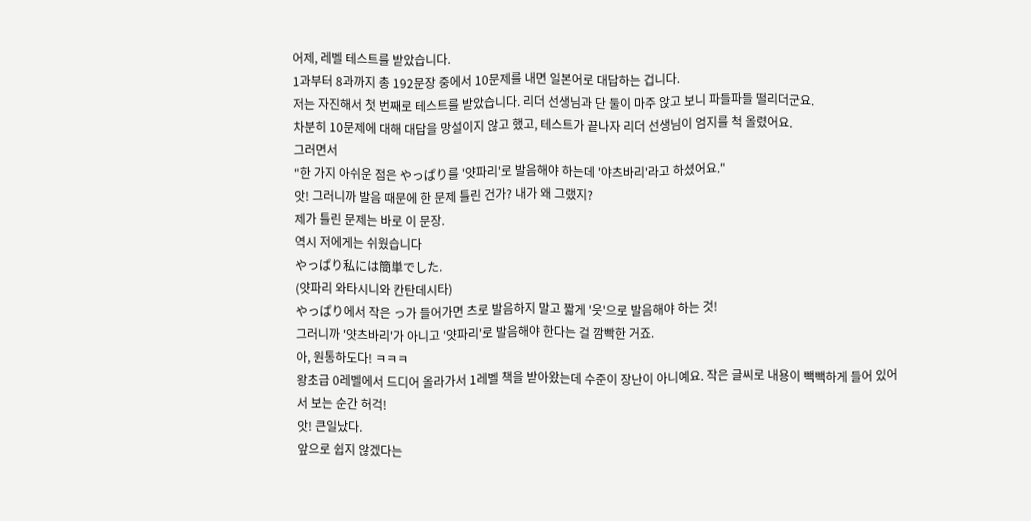어제, 레벨 테스트를 받았습니다.
1과부터 8과까지 총 192문장 중에서 10문제를 내면 일본어로 대답하는 겁니다.
저는 자진해서 첫 번째로 테스트를 받았습니다. 리더 선생님과 단 둘이 마주 앉고 보니 파들파들 떨리더군요.
차분히 10문제에 대해 대답을 망설이지 않고 했고, 테스트가 끝나자 리더 선생님이 엄지를 척 올렸어요.
그러면서
"한 가지 아쉬운 점은 やっぱり를 '얏파리'로 발음해야 하는데 '야츠바리'라고 하셨어요."
앗! 그러니까 발음 때문에 한 문제 틀린 건가? 내가 왜 그랬지?
제가 틀린 문제는 바로 이 문장.
역시 저에게는 쉬웠습니다
やっぱり私には簡単でした.
(얏파리 와타시니와 칸탄데시타)
やっぱり에서 작은 っ가 들어가면 츠로 발음하지 말고 짧게 '읏'으로 발음해야 하는 것!
그러니까 '얏츠바리'가 아니고 '얏파리'로 발음해야 한다는 걸 깜빡한 거죠.
아, 원통하도다! ㅋㅋㅋ
왕초급 0레벨에서 드디어 올라가서 1레벨 책을 받아왔는데 수준이 장난이 아니예요. 작은 글씨로 내용이 빽빽하게 들어 있어서 보는 순간 허걱!
앗! 큰일났다.
앞으로 쉽지 않겠다는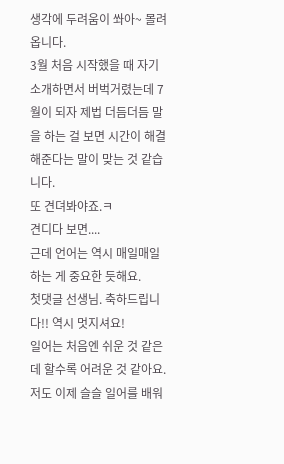생각에 두려움이 쏴아~ 몰려옵니다.
3월 처음 시작했을 때 자기 소개하면서 버벅거렸는데 7월이 되자 제법 더듬더듬 말을 하는 걸 보면 시간이 해결해준다는 말이 맞는 것 같습니다.
또 견뎌봐야죠.ㅋ
견디다 보면....
근데 언어는 역시 매일매일 하는 게 중요한 듯해요.
첫댓글 선생님. 축하드립니다!! 역시 멋지셔요!
일어는 처음엔 쉬운 것 같은데 할수록 어려운 것 같아요.
저도 이제 슬슬 일어를 배워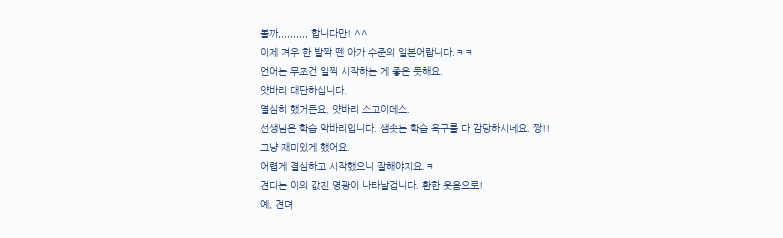볼까,,,,,,,,,, 합니다만! ^^
이제 겨우 한 발짝 뗀 아가 수준의 일본어랍니다.ㅋㅋ
언어는 무조건 일찍 시작하는 게 좋은 듯해요.
얏바리 대단하십니다.
열심히 했거든요. 얏바리 스고이데스.
선생님은 학습 악바리입니다. 샘솟는 학습 욕구를 다 감당하시네요. 짱!!
그냥 재미있게 했어요.
어렵게 결심하고 시작했으니 잘해야지요.ㅋ
견디는 이의 값진 영광이 나타날겁니다. 환한 웃음으로!
예, 견뎌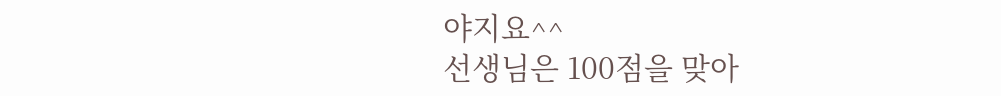야지요^^
선생님은 100점을 맞아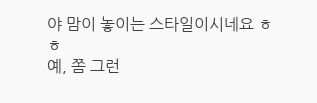야 맘이 놓이는 스타일이시네요 ㅎㅎ
예, 쫌 그런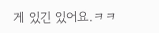게 있긴 있어요.ㅋㅋ